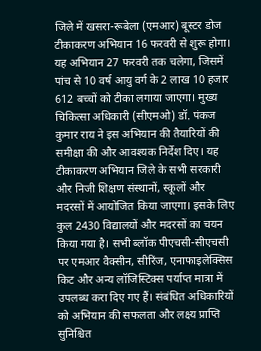जिले में खसरा-रूबेला (एमआर) बूस्टर डोज टीकाकरण अभियान 16 फरवरी से शुरू होगा। यह अभियान 27 फरवरी तक चलेगा, जिसमें पांच से 10 वर्ष आयु वर्ग के 2 लाख 10 हजार 612 बच्चों को टीका लगाया जाएगा। मुख्य चिकित्सा अधिकारी (सीएमओ) डॉ. पंकज कुमार राय ने इस अभियान की तैयारियों की समीक्षा की और आवश्यक निर्देश दिए। यह टीकाकरण अभियान जिले के सभी सरकारी और निजी शिक्षण संस्थानों, स्कूलों और मदरसों में आयोजित किया जाएगा। इसके लिए कुल 2430 विद्यालयों और मदरसों का चयन किया गया है। सभी ब्लॉक पीएचसी-सीएचसी पर एमआर वैक्सीन, सीरिंज, एनाफाइलेक्सिस किट और अन्य लॉजिस्टिक्स पर्याप्त मात्रा में उपलब्ध करा दिए गए हैं। संबंधित अधिकारियों को अभियान की सफलता और लक्ष्य प्राप्ति सुनिश्चित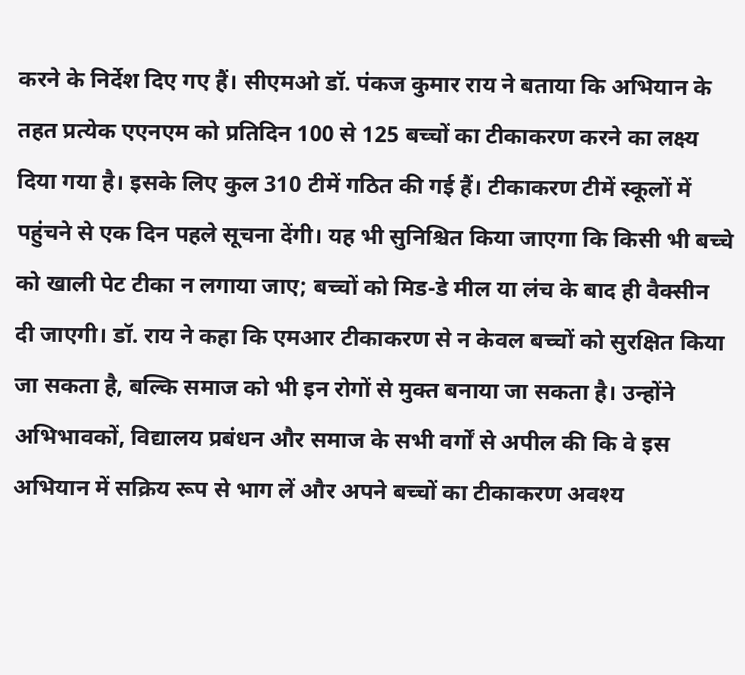करने के निर्देश दिए गए हैं। सीएमओ डॉ. पंकज कुमार राय ने बताया कि अभियान के तहत प्रत्येक एएनएम को प्रतिदिन 100 से 125 बच्चों का टीकाकरण करने का लक्ष्य दिया गया है। इसके लिए कुल 310 टीमें गठित की गई हैं। टीकाकरण टीमें स्कूलों में पहुंचने से एक दिन पहले सूचना देंगी। यह भी सुनिश्चित किया जाएगा कि किसी भी बच्चे को खाली पेट टीका न लगाया जाए; बच्चों को मिड-डे मील या लंच के बाद ही वैक्सीन दी जाएगी। डॉ. राय ने कहा कि एमआर टीकाकरण से न केवल बच्चों को सुरक्षित किया जा सकता है, बल्कि समाज को भी इन रोगों से मुक्त बनाया जा सकता है। उन्होंने अभिभावकों, विद्यालय प्रबंधन और समाज के सभी वर्गों से अपील की कि वे इस अभियान में सक्रिय रूप से भाग लें और अपने बच्चों का टीकाकरण अवश्य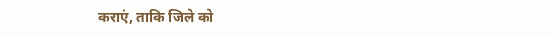कराएं, ताकि जिले को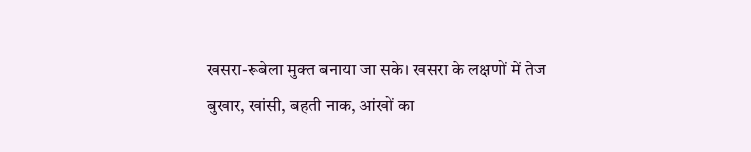खसरा-रूबेला मुक्त बनाया जा सके। खसरा के लक्षणों में तेज बुखार, खांसी, बहती नाक, आंखों का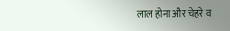लाल होना और चेहरे व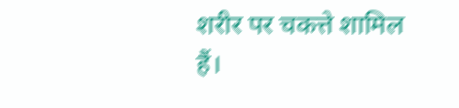शरीर पर चकत्ते शामिल हैं।